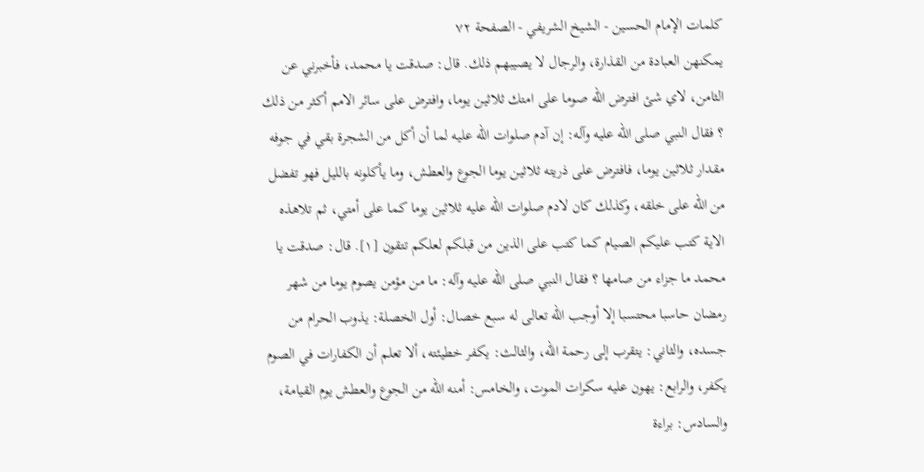كلمات الإمام الحسين - الشيخ الشريفي - الصفحة ٧٢
يمكنهن العبادة من القذارة، والرجال لا يصيبهم ذلك. قال: صدقت يا محمد، فأخبرني عن الثامن، لاي شئ افترض الله صوما على امتك ثلاثين يوما، وافترض على سائر الامم أكثر من ذلك ؟ فقال النبي صلى الله عليه وآله: إن آدم صلوات الله عليه لما أن أكل من الشجرة بقي في جوفه مقدار ثلاثين يوما، فافترض على ذريته ثلاثين يوما الجوع والعطش، وما يأكلونه بالليل فهو تفضل من الله على خلقه، وكذلك كان لادم صلوات الله عليه ثلاثين يوما كما على أمتي، ثم تلاهذه الاية كتب عليكم الصيام كما كتب على الذين من قبلكم لعلكم تتقون [١]. قال: صدقت يا محمد ما جزاء من صامها ؟ فقال النبي صلى الله عليه وآله: ما من مؤمن يصوم يوما من شهر رمضان حاسبا محتسبا إلا أوجب الله تعالى له سبع خصال: أول الخصلة: يذوب الحرام من جسده، والثاني: يتقرب إلى رحمة الله، والثالث: يكفر خطيئته، ألا تعلم أن الكفارات في الصوم يكفر، والرابع: يهون عليه سكرات الموت، والخامس: أمنه الله من الجوع والعطش يوم القيامة، والسادس: براءة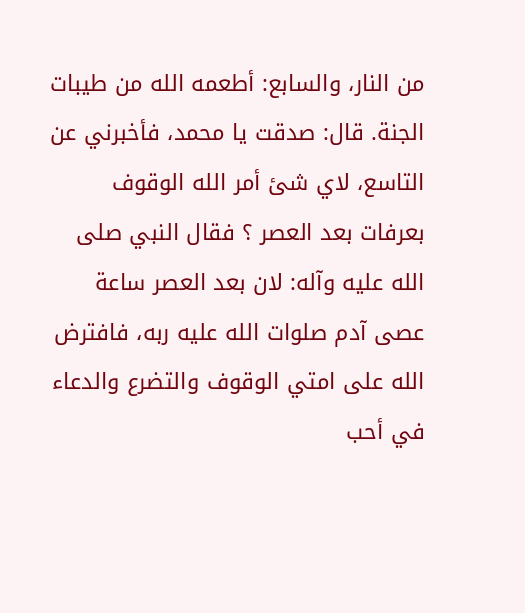من النار، والسابع: أطعمه الله من طيبات الجنة. قال: صدقت يا محمد، فأخبرني عن التاسع، لاي شئ أمر الله الوقوف بعرفات بعد العصر ؟ فقال النبي صلى الله عليه وآله: لان بعد العصر ساعة عصى آدم صلوات الله عليه ربه، فافترض الله على امتي الوقوف والتضرع والدعاء في أحب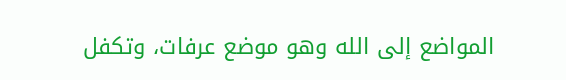المواضع إلى الله وهو موضع عرفات، وتكفل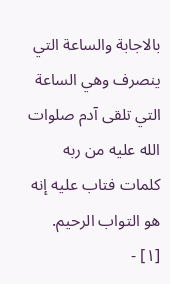بالاجابة والساعة التي ينصرف وهي الساعة التي تلقى آدم صلوات الله عليه من ربه كلمات فتاب عليه إنه هو التواب الرحيم.
[١] -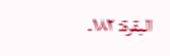البقرة: ١٨٢.